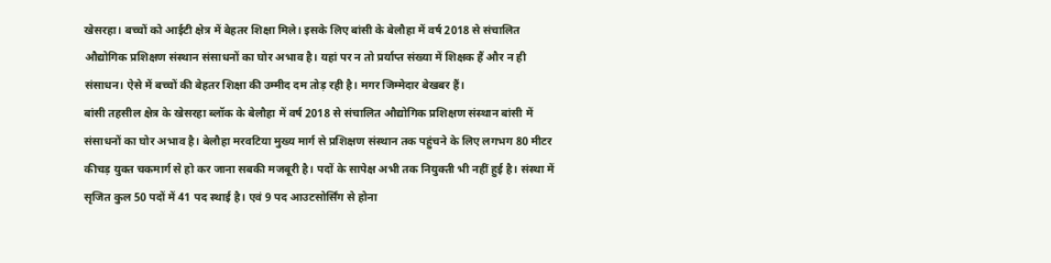खेसरहा। बच्चों को आईटी क्षेत्र में बेहतर शिक्षा मिले। इसके लिए बांसी के बेलौहा में वर्ष 2018 से संचालित औद्योगिक प्रशिक्षण संस्थान संसाधनों का घोर अभाव है। यहां पर न तो प्रर्याप्त संख्या में शिक्षक हैं और न ही संसाधन। ऐसे में बच्चों की बेहतर शिक्षा की उम्मीद दम तोड़ रही है। मगर जिम्मेदार बेखबर हैं।
बांसी तहसील क्षेत्र के खेसरहा ब्लॉक के बेलौहा में वर्ष 2018 से संचालित औद्योगिक प्रशिक्षण संस्थान बांसी में संसाधनों का घोर अभाव है। बेलौहा मरवटिया मुख्य मार्ग से प्रशिक्षण संस्थान तक पहुंचने के लिए लगभग 80 मीटर कीचड़ युक्त चकमार्ग से हो कर जाना सबकी मजबूरी है। पदों के सापेक्ष अभी तक नियुक्ती भी नहीं हुई है। संस्था में सृजित कुल 50 पदों में 41 पद स्थाई है। एवं 9 पद आउटसोर्सिंग से होना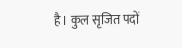है। कुल सृजित पदों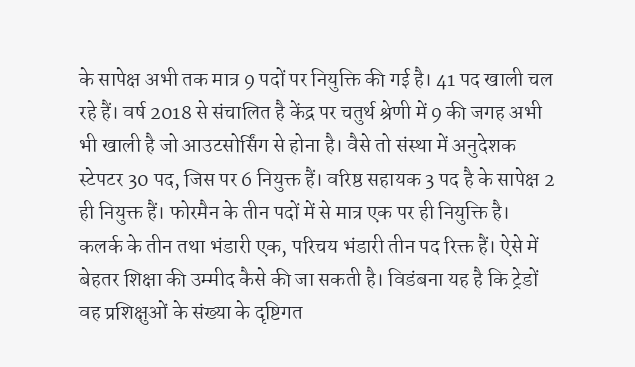के सापेक्ष अभी तक मात्र 9 पदों पर नियुक्ति की गई है। 41 पद खाली चल रहे हैं। वर्ष 2018 से संचालित है केंद्र पर चतुर्थ श्रेणी में 9 की जगह अभी भी खाली है जो आउटसोर्सिंग से होना है। वैसे तो संस्था में अनुदेशक स्टेपटर 30 पद, जिस पर 6 नियुक्त हैं। वरिष्ठ सहायक 3 पद है के सापेक्ष 2 ही नियुक्त हैं। फोरमैन के तीन पदों में से मात्र एक पर ही नियुक्ति है। कलर्क के तीन तथा भंडारी एक, परिचय भंडारी तीन पद रिक्त हैं। ऐसे में बेहतर शिक्षा की उम्मीद कैसे की जा सकती है। विडंबना यह है कि ट्रेडों वह प्रशिक्षुओं के संख्या के दृष्टिगत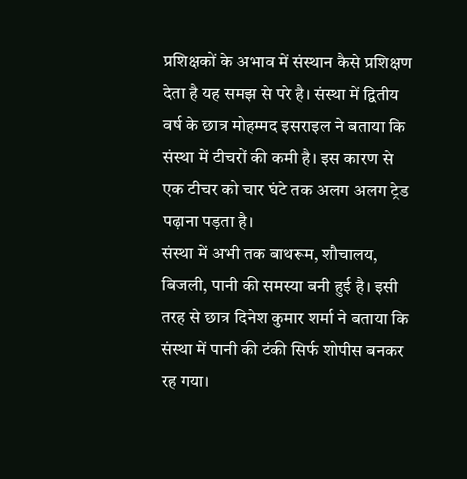प्रशिक्षकों के अभाव में संस्थान कैसे प्रशिक्षण देता है यह समझ से परे है। संस्था में द्वितीय वर्ष के छात्र मोहम्मद इसराइल ने बताया कि संस्था में टीचरों की कमी है। इस कारण से एक टीचर को चार घंटे तक अलग अलग ट्रेड पढ़ाना पड़ता है।
संस्था में अभी तक बाथरूम, शौचालय, बिजली, पानी की समस्या बनी हुई है। इसी तरह से छात्र दिनेश कुमार शर्मा ने बताया कि संस्था में पानी की टंकी सिर्फ शोपीस बनकर रह गया।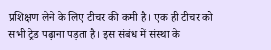प्रशिक्षण लेने के लिए टीचर की कमी है। एक ही टीचर को सभी ट्रेड पढ़ाना पड़ता है। इस संबंध में संस्था के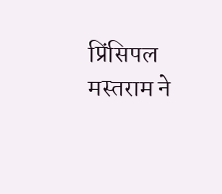प्रिंसिपल मस्तराम ने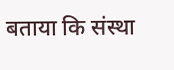बताया कि संस्था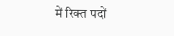में रिक्त पदों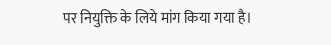पर नियुक्ति के लिये मांग किया गया है।